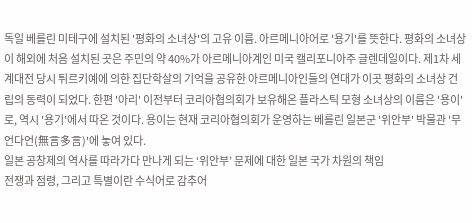독일 베를린 미테구에 설치된 '평화의 소녀상'의 고유 이름. 아르메니아어로 '용기'를 뜻한다. 평화의 소녀상이 해외에 처음 설치된 곳은 주민의 약 40%가 아르메니아계인 미국 캘리포니아주 글렌데일이다. 제1차 세계대전 당시 튀르키예에 의한 집단학살의 기억을 공유한 아르메니아인들의 연대가 이곳 평화의 소녀상 건립의 동력이 되었다. 한편 '아리' 이전부터 코리아협의회가 보유해온 플라스틱 모형 소녀상의 이름은 '용이'로, 역시 '용기'에서 따온 것이다. 용이는 현재 코리아협의회가 운영하는 베를린 일본군 '위안부' 박물관 '무언다언(無言多言)'에 놓여 있다.
일본 공창제의 역사를 따라가다 만나게 되는 ‘위안부’ 문제에 대한 일본 국가 차원의 책임
전쟁과 점령, 그리고 특별이란 수식어로 감추어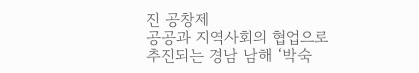진 공창제
공공과 지역사회의 협업으로 추진되는 경남 남해 ‘박숙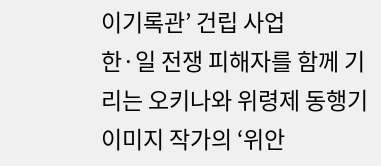이기록관’ 건립 사업
한·일 전쟁 피해자를 함께 기리는 오키나와 위령제 동행기
이미지 작가의 ‘위안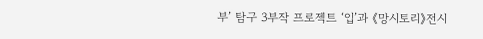부’ 탐구 3부작 프로젝트 ‘입’과 《망시토리》전시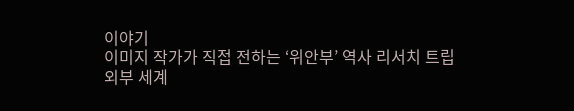이야기
이미지 작가가 직접 전하는 ‘위안부’ 역사 리서치 트립
외부 세계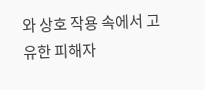와 상호 작용 속에서 고유한 피해자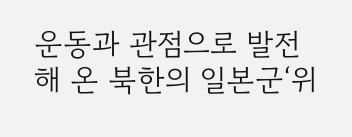운동과 관점으로 발전해 온 북한의 일본군‘위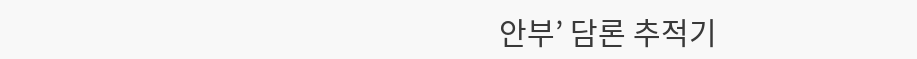안부’ 담론 추적기